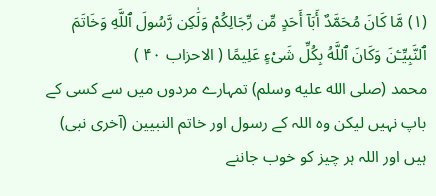(۱) مَّا كَانَ مُحَمَّدٌ أَبَآ أَحَدٍ مِّن رِّجَالِكُمْ وَلَٰكِن رَّسُولَ ٱللَّهِ وَخَاتَمَ ٱلنَّبِيِّـۧنَ وَكَانَ ٱللَّهُ بِكُلِّ شَىْءٍ عَلِيمًا ( الاحزاب ۴۰ )
محمد (صلى الله عليه وسلم) تمہارے مردوں میں سے کسی کے باپ نہیں لیکن وہ اللہ کے رسول اور خاتم النبیین (آخری نبی) ہیں اور اللہ ہر چیز کو خوب جاننے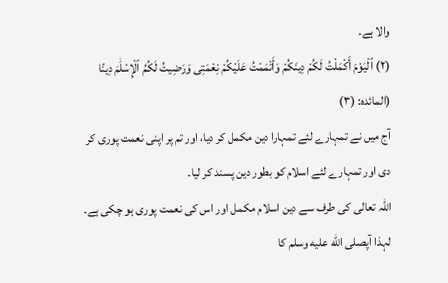والا ہے۔
(۲) ٱلْيَوْمَ أَكْمَلْتُ لَكُمْ دِينَكُمْ وَأَتْمَمْتُ عَلَيْكُمْ نِعْمَتِى وَرَضِيتُ لَكُمُ ٱلْإِسْلَٰمَ دِينًا (المائده: (۳)
آج میں نے تمہارے لئے تمہارا دین مکمل کر دیا، اور تم پر اپنی نعمت پوری کر دی اور تمہارے لئے اسلام کو بطور دین پسند کر لیا۔
اللہ تعالی کی طرف سے دین اسلام مکمل اور اس کی نعمت پوری ہو چکی ہے۔ لہذا آپصلى الله عليه وسلم کا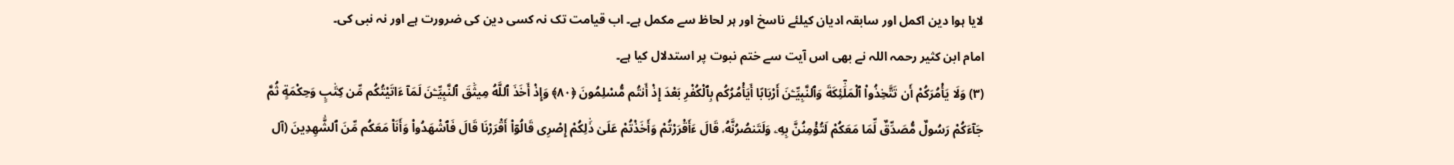لایا ہوا دین اکمل اور سابقہ ادیان کیلئے ناسخ اور ہر لحاظ سے مکمل ہے۔ اب قیامت تک نہ کسی دین کی ضرورت ہے اور نہ نبی کی۔
امام ابن کثیر رحمہ اللہ نے بھی اس آیت سے ختم نبوت پر استدلال کیا ہے۔
(۳) وَلَا يَأْمُرَكُمْ أَن تَتَّخِذُوا۟ ٱلْمَلَٰٓئِكَةَ وَٱلنَّبِيِّـۧنَ أَرْبَابًا أَيَأْمُرُكُم بِٱلْكُفْرِ بَعْدَ إِذْ أَنتُم مُّسْلِمُونَ ﴿٨٠﴾ وَإِذْ أَخَذَ ٱللَّهُ مِيثَٰقَ ٱلنَّبِيِّـۧنَ لَمَآ ءَاتَيْتُكُم مِّن كِتَٰبٍ وَحِكْمَةٍ ثُمَّ جَآءَكُمْ رَسُولٌ مُّصَدِّقٌ لِّمَا مَعَكُمْ لَتُؤْمِنُنَّ بِهِۦ وَلَتَنصُرُنَّهُۥ قَالَ ءَأَقْرَرْتُمْ وَأَخَذْتُمْ عَلَىٰ ذَٰلِكُمْ إِصْرِى قَالُوٓا۟ أَقْرَرْنَا قَالَ فَٱشْهَدُوا۟ وَأَنَا۠ مَعَكُم مِّنَ ٱلشَّٰهِدِينَ (آل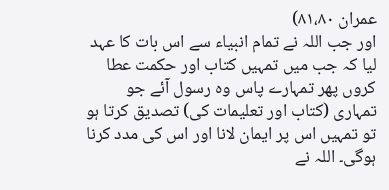عمران ۸۱،۸۰)
اور جب اللہ نے تمام انبیاء سے اس بات کا عہد لیا کہ جب میں تمہیں کتاب اور حکمت عطا کروں پھر تمہارے پاس وہ رسول آئے جو تمہاری (کتاب اور تعلیمات کی) تصدیق کرتا ہو تو تمہیں اس پر ایمان لانا اور اس کی مدد کرنا ہوگی۔ اللہ نے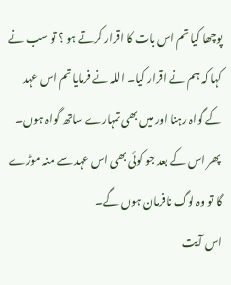پوچھا کیا تم اس بات کا اقرار کرتے ہو ؟ تو سب نے کہا کہ ہم نے اقرار کیا۔ اللہ نے فرمایا تم اس عہد کے گواہ رہنا اور میں بھی تمہارے ساتھ گواہ ہوں۔ پھر اس کے بعد جو کوئی بھی اس عہد سے منہ موڑے گا تو وہ لوگ نافرمان ہوں گے۔
اس آیت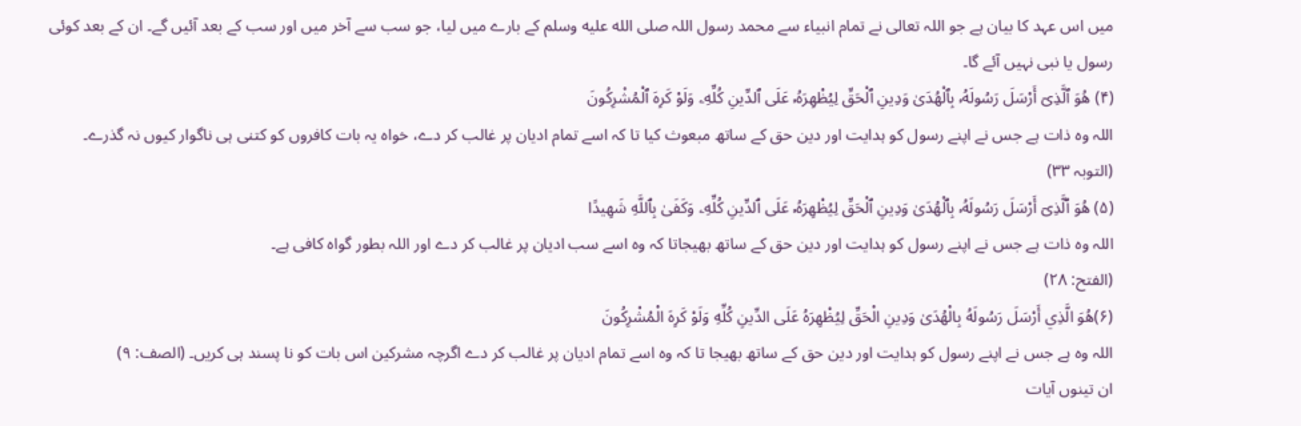میں اس عہد کا بیان ہے جو اللہ تعالی نے تمام انبیاء سے محمد رسول اللہ صلى الله عليه وسلم کے بارے میں لیا، جو سب سے آخر میں اور سب کے بعد آئیں گے۔ ان کے بعد کوئی رسول یا نبی نہیں آئے گا۔
(۴) هُوَ ٱلَّذِىٓ أَرْسَلَ رَسُولَهُۥ بِٱلْهُدَىٰ وَدِينِ ٱلْحَقِّ لِيُظْهِرَهُۥ عَلَى ٱلدِّينِ كُلِّهِۦ وَلَوْ كَرِهَ ٱلْمُشْرِكُونَ
اللہ وہ ذات ہے جس نے اپنے رسول کو ہدایت اور دین حق کے ساتھ مبعوث کیا تا کہ اسے تمام ادیان پر غالب کر دے، خواہ یہ بات کافروں کو کتنی ہی ناگوار کیوں نہ گذرے۔
(التوبہ ۳۳)
(۵) هُوَ ٱلَّذِىٓ أَرْسَلَ رَسُولَهُۥ بِٱلْهُدَىٰ وَدِينِ ٱلْحَقِّ لِيُظْهِرَهُۥ عَلَى ٱلدِّينِ كُلِّهِۦ وَكَفَىٰ بِٱللَّهِ شَهِيدًا
اللہ وہ ذات ہے جس نے اپنے رسول کو ہدایت اور دین حق کے ساتھ بھیجاتا کہ وہ اسے سب ادیان پر غالب کر دے اور اللہ بطور گواہ کافی ہے۔
(الفتح: ۲۸)
(۶)هُوَ الَّذِي أَرْسَلَ رَسُولَهُ بِالْهُدَىٰ وَدِينِ الْحَقِّ لِيُظْهِرَهُ عَلَى الدِّينِ كُلِّهِ وَلَوْ كَرِهَ الْمُشْرِكُونَ
اللہ وہ ہے جس نے اپنے رسول کو ہدایت اور دین حق کے ساتھ بھیجا تا کہ وہ اسے تمام ادیان پر غالب کر دے اگرچہ مشرکین اس بات کو نا پسند ہی کریں۔ (الصف: ۹)
ان تینوں آیات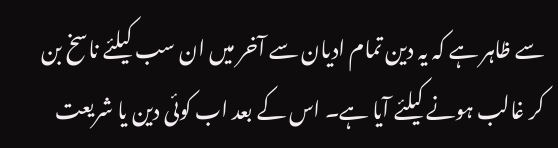سے ظاہر ہے کہ یہ دین تمام ادیان سے آخر میں ان سب کیلئے ناسخ بن کر غالب ہونے کیلئے آیا ہے۔ اس کے بعد اب کوئی دین یا شریعت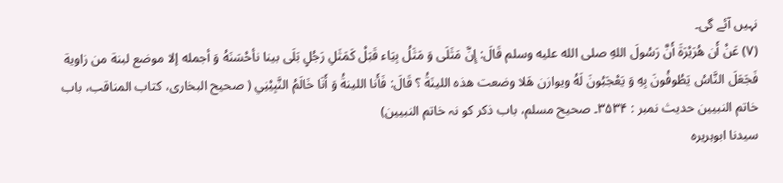نہیں آئے گی۔
(۷) عَنْ أَن هُرَيْرَةَ أَنَّ رَسُولَ اللهِ صلى الله عليه وسلم قَالَ: إِنَّ مَثَلَى وَ مَثَلُ بِيَاء قَبَلْ كَمَثَلِ رَجُلٍ بَلَى بينا نأحْسَنَهُ وَ أجمله إلا موضع لبنة من زاوية فَجَعَلَ النَّاسُ يَطُوفُونَ بِهِ وَ يَعْجَبُونَ لَهُ ويوازن هَلا وضعت هذه اللينَةُ ؟ قَالَ: فَأَنا اللينةُ وَ أَنَا خَالَمُ النَّبِيْنِي ( صحیح البخاری، کتاب المناقب، باب خاتم النبیین حدیث نمبر : ۳۵۳۴۔ صحیح مسلم، باب ذکر کو نہ خاتم النبیین)
سیدنا ابوہریرہ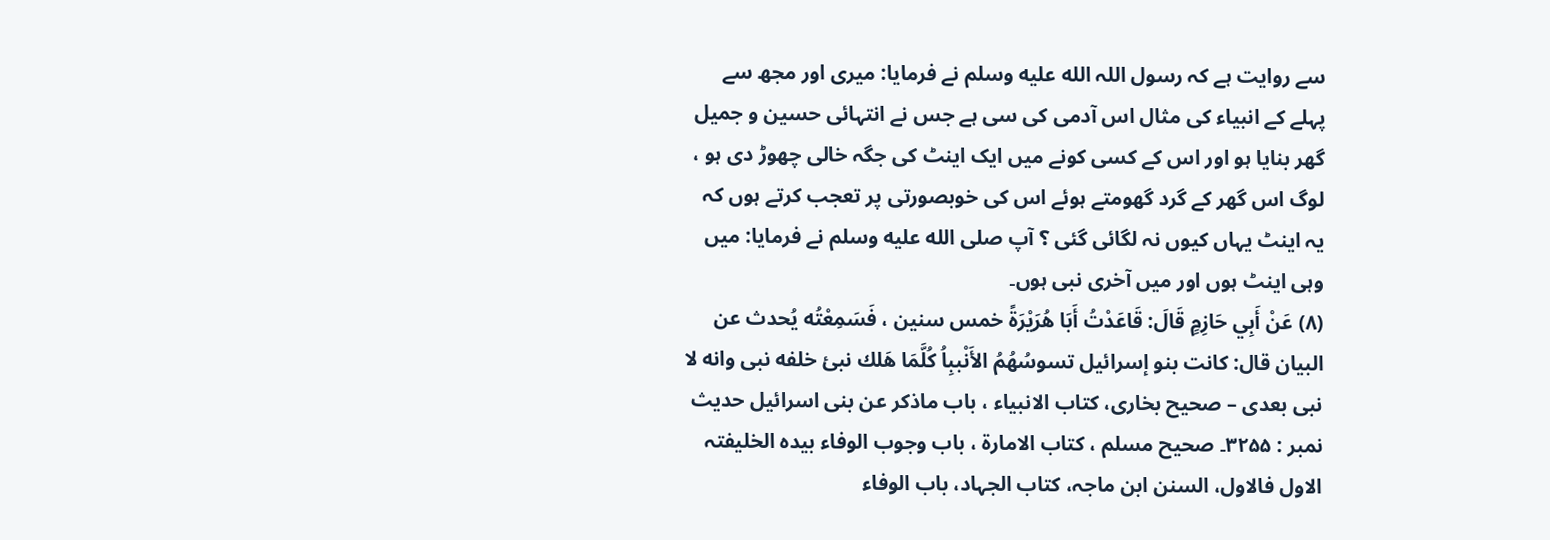سے روایت ہے کہ رسول اللہ الله عليه وسلم نے فرمایا: میری اور مجھ سے پہلے کے انبیاء کی مثال اس آدمی کی سی ہے جس نے انتہائی حسین و جمیل گھر بنایا ہو اور اس کے کسی کونے میں ایک اینٹ کی جگہ خالی چھوڑ دی ہو ، لوگ اس گھر کے گرد گھومتے ہوئے اس کی خوبصورتی پر تعجب کرتے ہوں کہ یہ اینٹ یہاں کیوں نہ لگائی گئی ؟ آپ صلى الله عليه وسلم نے فرمایا: میں وہی اینٹ ہوں اور میں آخری نبی ہوں۔
(۸) عَنْ أَبِي حَازِمٍ قَالَ: قَاعَدْتُ أَبَا هُرَيْرَةً خمس سنين ، فَسَمِعْتُه يُحدث عن البيان قال: كانت بنو إسرائیل تسوسُهُمُ الأَنْببِاُ كُلَّمَا هَلك نبئ خلفه نبی وانه لا نبی بعدی – صحیح بخاری، کتاب الانبیاء ، باب ماذکر عن بنی اسرائیل حدیث نمبر : ۳۲۵۵۔ صحیح مسلم ، کتاب الامارۃ ، باب وجوب الوفاء بيده الخلیفتہ الاول فالاول، السنن ابن ماجہ، کتاب الجہاد، باب الوفاء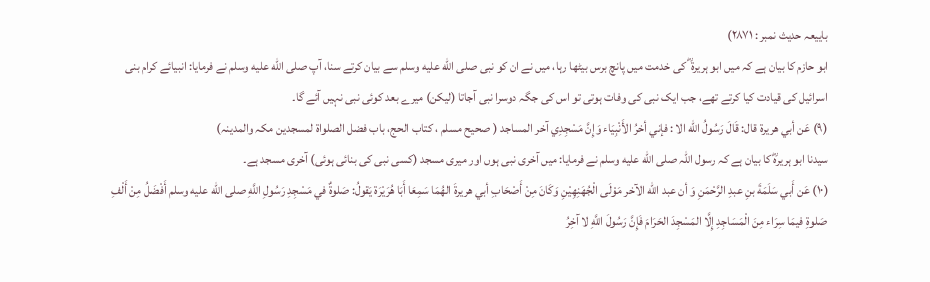باییعہ حدیث نمبر : ۲۸۷۱)
ابو حازم کا بیان ہے کہ میں ابو ہریرۃ ؓ کی خدمت میں پانچ برس بیٹھا رہا، میں نے ان کو نبی صلى الله عليه وسلم سے بیان کرتے سنا، آپ صلى الله عليه وسلم نے فرمایا: انبیائے کرام بنی اسرائیل کی قیادت کیا کرتے تھے، جب ایک نبی کی وفات ہوتی تو اس کی جگہ دوسرا نبی آجاتا (لیکن) میرے بعد کوئی نبی نہیں آئے گا۔
(۹) عَن أبي هريرة قال: قَالَ رَسُولُ الله الا : فإني أخرُ الأَنْبِيَاء وَإِنَّ مَسْجِدِي آخر المساجد ( صحیح مسلم ، کتاب الحج، باب فضل الصلواة لمسجدین مکہ والمدينہ)
سیدنا ابو ہریرہؓ کا بیان ہے کہ رسول اللہ صلى الله عليه وسلم نے فرمایا: میں آخری نبی ہوں اور میری مسجد (کسی نبی کی بنائی ہوئی) آخری مسجد ہے۔
(۱۰) عَن أَبي سَلَمَةَ بنِ عبدِ الرَّحْمَنِ وَ أن عبد الله الآخر مَوْلَى الْجُهَنِهِيْنِ وَكَانَ مِنْ أَصْحَابِ أبي هريرةَ الهُمَا سَمِعَا أَبَا هُرَيْرَة يَقولُ: صَلوةٌ في مَسْجِدِ رَسُولِ اللَّهِ صلى الله عليه وسلم أَفْضَلُ مِنْ أَلْفِ صَلوةِ فيمَا سِرَاء مِنَ الْمَسَاجِدِ إِلَّا المَسْجِدَ الحَرَامَ فَإِنَّ رَسُولَ اللَّهِ لا آخِرُ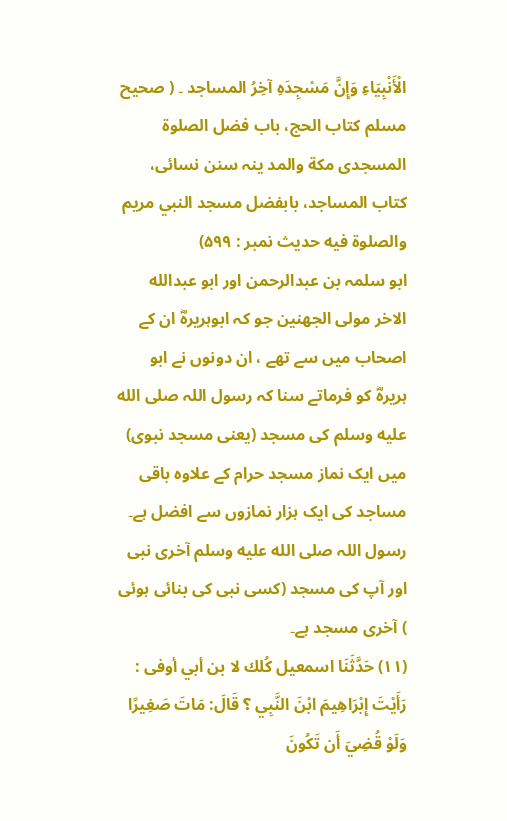الْأَنْبِيَاءِ وَإِنَّ مَسْجِدَهِ آخِرُ المساجد ۔ ( صحیح مسلم کتاب الحج، باب فضل الصلوة المسجدى مكة والمد ینہ سنن نسائی، کتاب المساجد، بابفضل مسجد النبي مريم والصلوة فيه حدیث نمبر : ۵۹۹)
ابو سلمہ بن عبدالرحمن اور ابو عبدالله الاخر مولی الجھنین جو کہ ابوہریرہؓ ان کے اصحاب میں سے تھے ، ان دونوں نے ابو ہریرہؓ کو فرماتے سنا کہ رسول اللہ صلى الله عليه وسلم کی مسجد (یعنی مسجد نبوی) میں ایک نماز مسجد حرام کے علاوہ باقی مساجد کی ایک ہزار نمازوں سے افضل ہے۔ رسول اللہ صلى الله عليه وسلم آخری نبی اور آپ کی مسجد (کسی نبی کی بنائی ہوئی ) آخری مسجد ہے۔
(۱۱) حَدَّثَنَا اسمعيل كُلك لا بن أبي أوفى : رَأَيْتَ إِبْرَاهِيمَ ابْنَ النَّبِي ؟ قَالَ: مَاتَ صَغِيرًا وَلَوْ قُضِيَ أَن تَكُونَ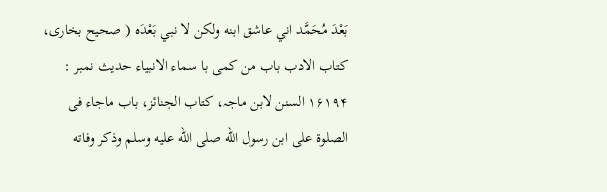بَعْدَ مُحَمَّد اني عاشق ابنه ولكن لا نبي بَعْدَه ( صحیح بخاری، کتاب الادب باب من کمی با سماء الانبیاء حدیث نمبر : ۱۶۱۹۴ السنن لابن ماجہ، کتاب الجنائز، باب ماجاء فی الصلوة علی ابن رسول الله صلى الله عليه وسلم وذکر وفاته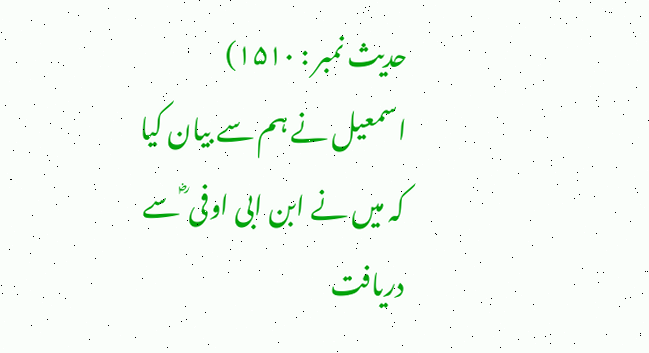حدیث نمبر : ۱۵۱۰)
اسمعیل نے ہم سے بیان کیا کہ میں نے ابن ابی اوفی ؓ سے دریافت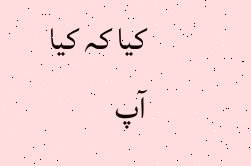کیا کہ کیا آپ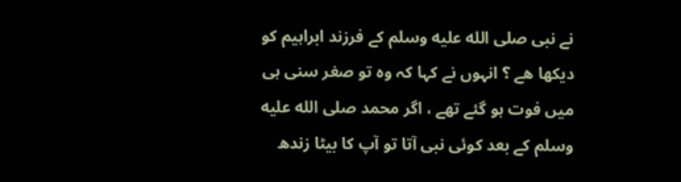نے نبی صلى الله عليه وسلم کے فرزند ابراہیم کو دیکھا ھے ؟ انہوں نے کہا کہ وہ تو صغر سنی ہی میں فوت ہو گئے تھے ، اگر محمد صلى الله عليه وسلم کے بعد کوئی نبی آتا تو آپ کا بیٹا زندھ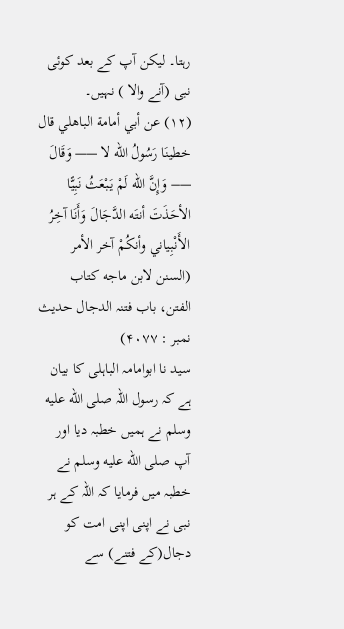رہتا۔ لیکن آپ کے بعد کوئی نبی (آنے والا ) نہیں۔
(۱۲) عن أبي أمامة الباهلي قال خطينَا رَسُولُ الله لا —— وَقَالَ —– وَإِنَّ الله لَمْ يَبْعَثُ نَبِيًّا الأحَذَتَ أنتَه الدَّجَالَ وَأَنَا آخِرُ الأَنْبِياني وأنكُمْ آخر الأمر (السنن لابن ماجه کتاب الفتن، باب فتنہ الدجال حدیث نمبر : ۴۰۷۷)
سید نا ابوامامہ الباہلی کا بیان ہے کہ رسول اللہ صلى الله عليه وسلم نے ہمیں خطبہ دیا اور آپ صلى الله عليه وسلم نے خطبہ میں فرمایا کہ اللہ کے ہر نبی نے اپنی اپنی امت کو دجال(کے فتنے) سے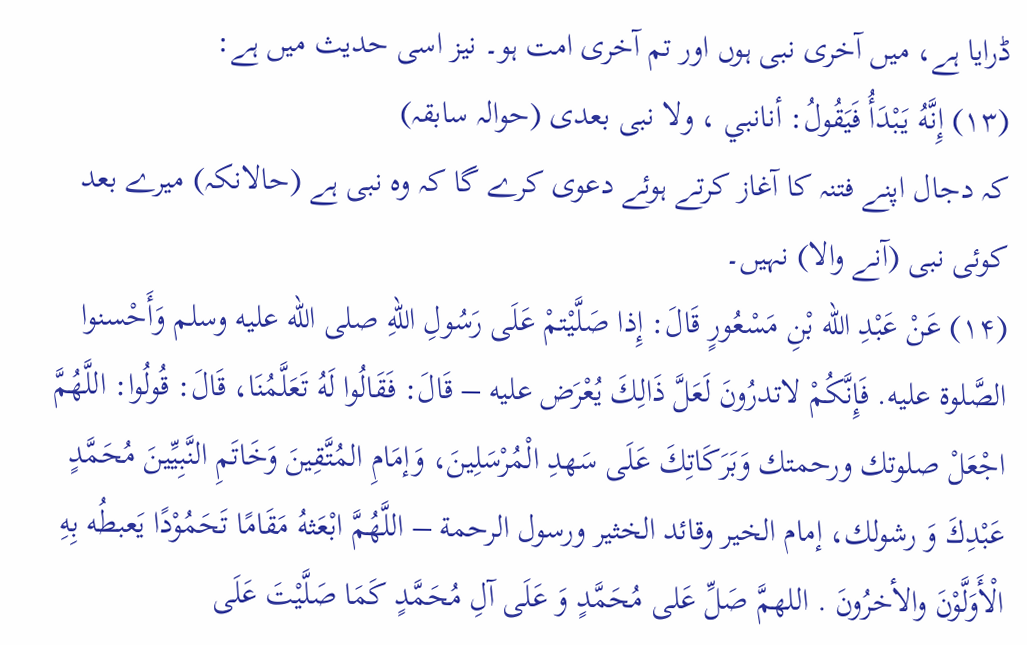ڈرایا ہے، میں آخری نبی ہوں اور تم آخری امت ہو۔ نیز اسی حدیث میں ہے:
(۱۳) إِنَّهُ يَبْدَأُ فَيَقُولُ: أنانبي ، ولا نبی بعدى (حوالہ سابقہ)
کہ دجال اپنے فتنہ کا آغاز کرتے ہوئے دعوی کرے گا کہ وہ نبی ہے (حالانکہ) میرے بعد کوئی نبی (آنے والا) نہیں۔
(۱۴) عَنْ عَبْدِ الله بْنِ مَسْعُورٍ قَالَ: إِذا صَلَّيْتمْ عَلَى رَسُولِ اللهِ صلى الله عليه وسلم وَأَحْسنوا الصَّلوة عليه. فَإِنَّكُمْ لاتدرُونَ لَعَلَّ ذَالِكَ يُعْرَض عليه – قَالَ: فَقَالُوا لَهُ تَعَلَّمُنَا، قَالَ: قُولُوا: اللَّهُمَّ اجْعَلْ صلوتك ورحمتك وَبَرَكَاتِكَ عَلَى سَهدِ الْمُرْسَلِينَ، وَإمَامِ المُتَّقِينَ وَخَاتَمِ النَّبِيِّينَ مُحَمَّدٍ عَبْدِكَ وَ رشولك، إمام الخير وقائد الخثير ورسول الرحمة – اللَّهُمَّ ابْعَثهُ مَقَامًا تَحَمُوْدًا يَعبطُه بِهِ الْأَوَلَّوْنَ والأخرُونَ . اللهمَّ صَلِّ عَلى مُحَمَّدٍ وَ عَلَى آلِ مُحَمَّدٍ كَمَا صَلَّيْتَ عَلَى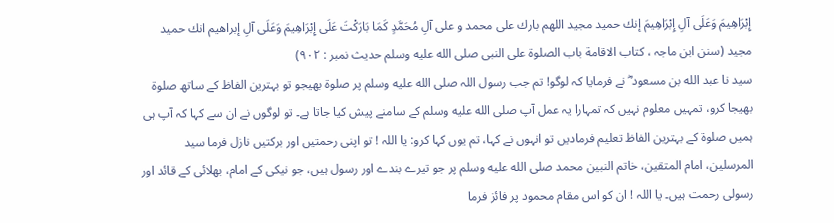إِبْرَاهِيمَ وَعَلَى آلِ إِبْرَاهِيمَ إنك حميد مجيد اللهم بارك على محمد و على آلِ مُحَمَّدٍ كَمَا بَارَكْتَ عَلَى إِبْرَاهِيمَ وَعَلَى آلِ إبراهيم انك حميد مجيد (سنن ابن ماجہ ، کتاب الاقامة باب الصلوۃ علی النبی صلى الله عليه وسلم حدیث نمبر : ۹۰۲)
سید نا عبد الله بن مسعود ؓ نے فرمایا کہ لوگو! تم جب رسول اللہ صلى الله عليه وسلم پر صلوة بھیجو تو بہترین الفاظ کے ساتھ صلوۃ بھیجا کرو، تمہیں معلوم نہیں کہ تمہارا یہ عمل آپ صلى الله عليه وسلم کے سامنے پیش کیا جاتا ہے۔ تو لوگوں نے ان سے کہا کہ آپ ہی ہمیں صلوۃ کے بہترین الفاظ تعلیم فرمادیں تو انہوں نے کہا، تم یوں کہا کرو: یا اللہ ! تو اپنی رحمتیں اور برکتیں نازل فرما سید المرسلین، امام المتقین، خاتم النبین محمد صلى الله عليه وسلم پر جو تیرے بندے اور رسول ہیں، جو نیکی کے امام، بھلائی کے قائد اور رسولی رحمت ہیں۔ یا اللہ ! ان کو اس مقام محمود پر فائز فرما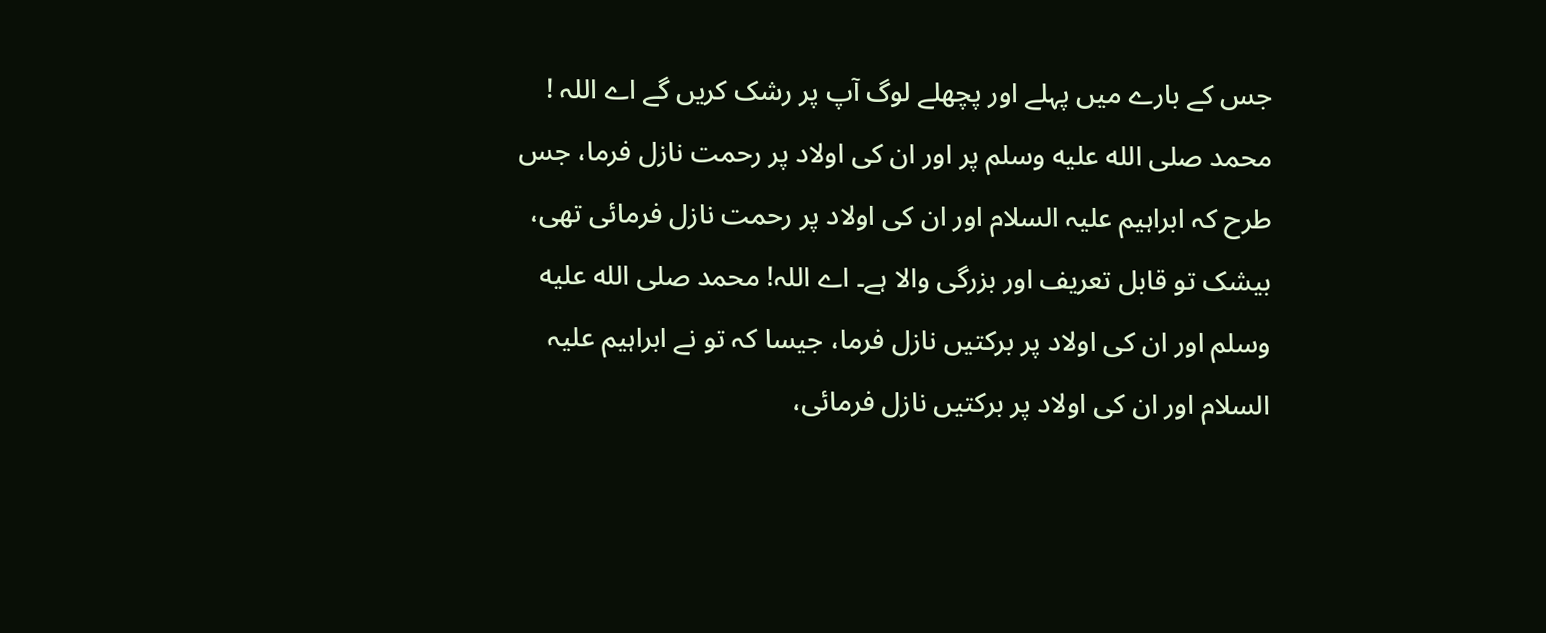جس کے بارے میں پہلے اور پچھلے لوگ آپ پر رشک کریں گے اے اللہ ! محمد صلى الله عليه وسلم پر اور ان کی اولاد پر رحمت نازل فرما، جس طرح کہ ابراہیم علیہ السلام اور ان کی اولاد پر رحمت نازل فرمائی تھی، بیشک تو قابل تعریف اور بزرگی والا ہے۔ اے اللہ! محمد صلى الله عليه وسلم اور ان کی اولاد پر برکتیں نازل فرما، جیسا کہ تو نے ابراہیم علیہ السلام اور ان کی اولاد پر برکتیں نازل فرمائی،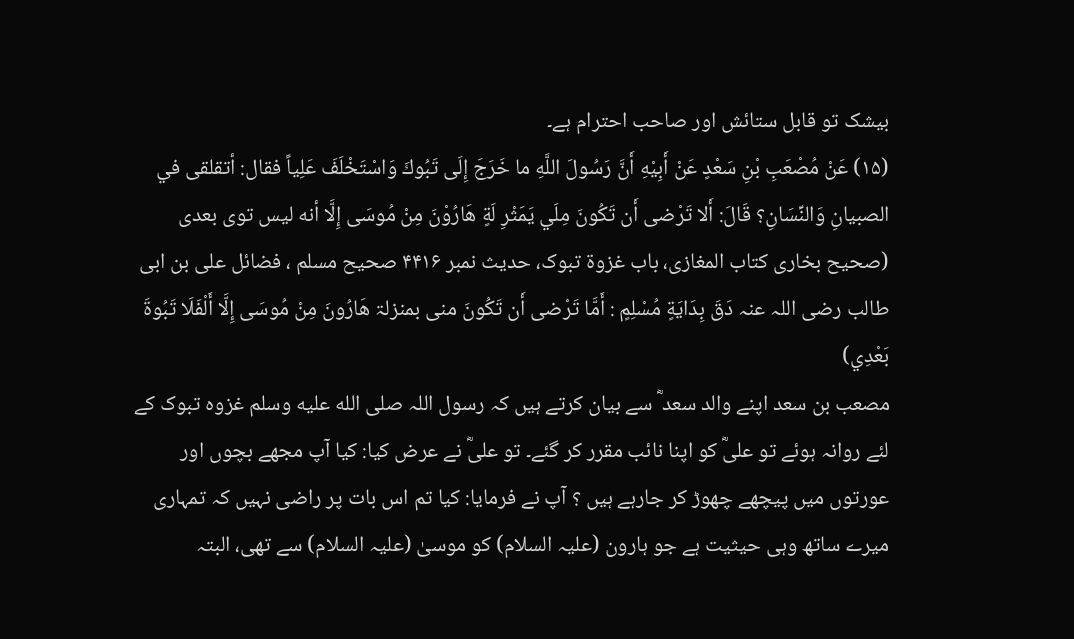بیشک تو قابل ستائش اور صاحب احترام ہے۔
(۱۵) عَنْ مُصْعَبِ بْنِ سَعْدٍ عَنْ أَبِيْهِ أَنَّ رَسُولَ اللَّهِ ما خَرَجَ إِلَى تَبُوكَ وَاسْتَخْلَفَ عَلِياً فقال: أتقلقى في الصبيانِ وَالنِّسَانِ؟ قَالَ: أَلا تَرْضى أَن تَكُونَ مِلَي يَمَثْرِ لَةٍ هَارُوْنَ مِنْ مُوسَى إِلَّا أنه ليس توی بعدی (صحیح بخاری کتاب المغازی، باب غزوة تبوک، حدیث نمبر ۴۴۱۶ صحیح مسلم ، فضائل علی بن ابی طالب رضی اللہ عنہ دَقَ بِدَايَةٍ مُسْلِمٍ : أَمَّا تَرْضى أَن تَكُونَ منی بمنزلۃ هَارُونَ مِنْ مُوسَى إِلَّا أَلْفَلَا تَبُوةَ بَعْدِي)
مصعب بن سعد اپنے والد سعد ؓ سے بیان کرتے ہیں کہ رسول اللہ صلى الله عليه وسلم غزوہ تبوک کے لئے روانہ ہوئے تو علیؓ کو اپنا نائب مقرر کر گئے۔ تو علیؓ نے عرض کیا: کیا آپ مجھے بچوں اور عورتوں میں پیچھے چھوڑ کر جارہے ہیں ؟ آپ نے فرمایا: کیا تم اس بات پر راضی نہیں کہ تمہاری میرے ساتھ وہی حیثیت ہے جو ہارون (علیہ السلام) کو موسیٰ (علیہ السلام) سے تھی، البتہ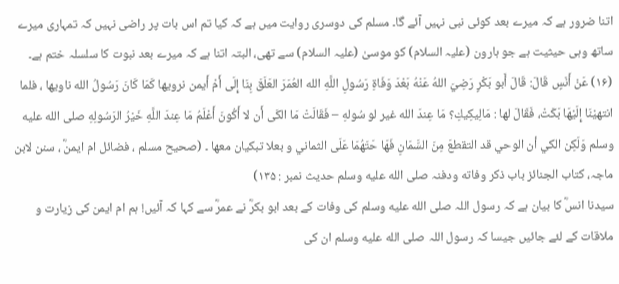اتنا ضرور ہے کہ میرے بعد کوئی نبی نہیں آئے گا۔ مسلم کی دوسری روایت میں ہے کہ کیا تم اس بات پر راضی نہیں کہ تمہاری میرے ساتھ وہی حیثیت ہے جو ہارون (علیہ السلام) کو موسیٰ (علیہ السلام) سے تھی، البتہ اتنا ہے کہ میرے بعد نبوت کا سلسلہ ختم ہے۔
(۱۶) عَنْ أَنَسٍ قَالَ: قَالَ أَبو بَكْرٍ رَضِيَ اللهُ عَنْهُ بَعْدَ وَفَاةِ رَسُولِ اللَّهِ الله العُمَرَ العَلَقَ بِنَا إِلَى أَمْ أَيمن نرويها كَمَا كَانَ رَسُولُ الله ناويها ، فلما انتهيْنَا إِلَيْهَا بَكَتْ، فَقَالَ لها : مَالِيكِيكِ؟ مَا عِندَ الله غير لو سُولهِ – فَقَالَتْ مَا الكَى أَن لا أَكُونَ أَعْلَمُ مَا عِندَ اللَّهِ خَيْرُ الرَسُولِهِ صلى الله عليه وسلم وَلَكِن الكي أن الوحي قد التقطعَ مِنَ السَّمَانِ فَهَا حَتَهُمَا عَلَى الثماني و بعلا تبكيان معھا ۔ (صحیح مسلم ، فضائل ام ایمنؓ ، سنن لابن ماجہ، کتاب الجنائز باب ذکر وفاته ودفنہ صلى الله عليه وسلم حدیث نمبر : ۱۳۵)
سیدنا انسؓ کا بیان ہے کہ رسول اللہ صلى الله عليه وسلم کی وفات کے بعد ابو بکرؓ نے عمرؓ سے کہا کہ آئیں! ہم ام ایمن کی زیارت و ملاقات کے لئے جائیں جیسا کہ رسول اللہ صلى الله عليه وسلم ان کی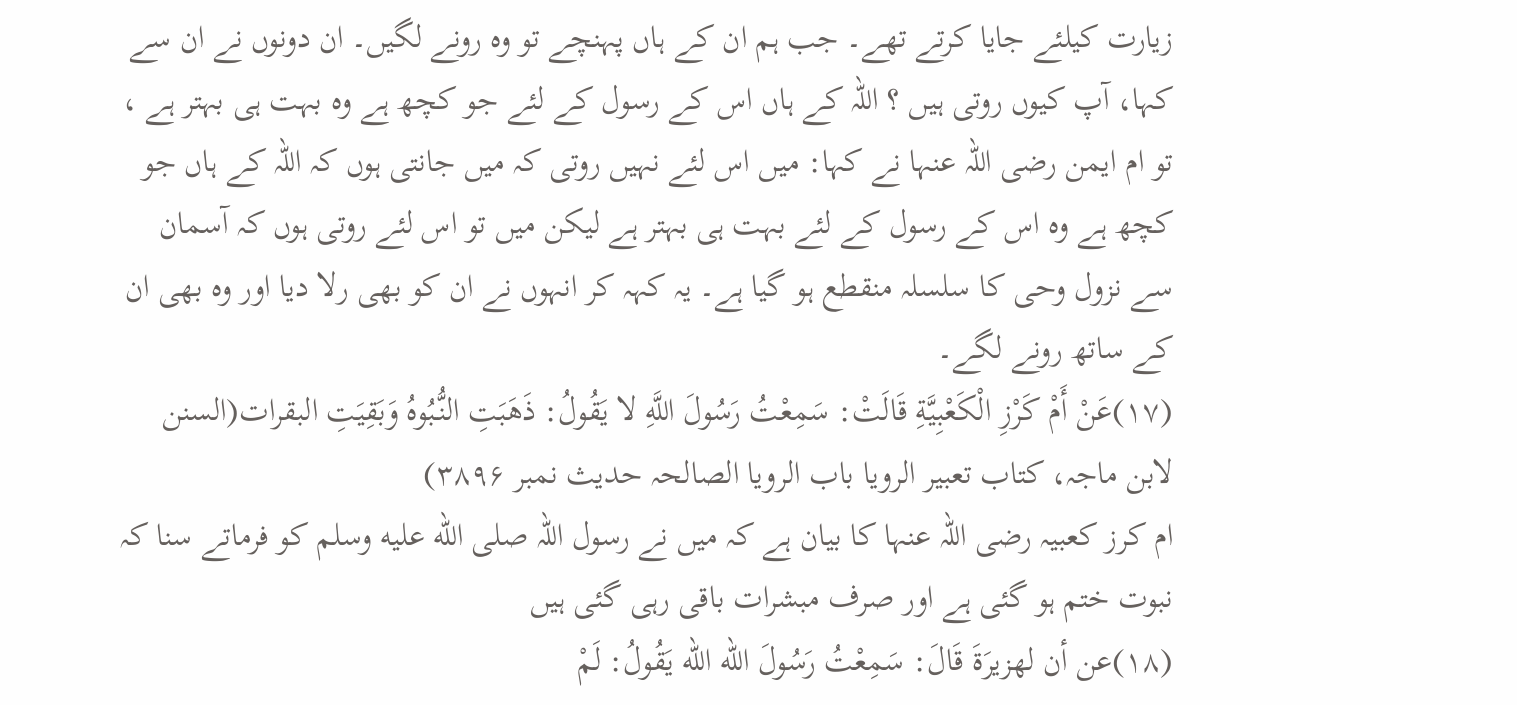زیارت کیلئے جایا کرتے تھے۔ جب ہم ان کے ہاں پہنچے تو وہ رونے لگیں۔ ان دونوں نے ان سے کہا، آپ کیوں روتی ہیں ؟ اللہ کے ہاں اس کے رسول کے لئے جو کچھ ہے وہ بہت ہی بہتر ہے ، تو ام ایمن رضی اللہ عنہا نے کہا: میں اس لئے نہیں روتی کہ میں جانتی ہوں کہ اللہ کے ہاں جو کچھ ہے وہ اس کے رسول کے لئے بہت ہی بہتر ہے لیکن میں تو اس لئے روتی ہوں کہ آسمان سے نزول وحی کا سلسلہ منقطع ہو گیا ہے۔ یہ کہہ کر انہوں نے ان کو بھی رلا دیا اور وہ بھی ان کے ساتھ رونے لگے۔
(۱۷)عَنْ أَمْ كَرْزِ الْكَعْبِيَّةِ قَالَتْ: سَمِعْتُ رَسُولَ اللَّهِ لا يَقُولُ: ذَهَبَتِ النُّبُوهُ وَبَقِيَتِ البقرات(السنن لابن ماجہ، کتاب تعبیر الرویا باب الرویا الصالحہ حدیث نمبر ۳۸۹۶)
ام کرز کعبیہ رضی اللہ عنہا کا بیان ہے کہ میں نے رسول اللہ صلى الله عليه وسلم کو فرماتے سنا کہ نبوت ختم ہو گئی ہے اور صرف مبشرات باقی رہی گئی ہیں
(۱۸)عن أن لهزيرَةَ قَالَ: سَمِعْتُ رَسُولَ الله الله يَقُولُ: لَمْ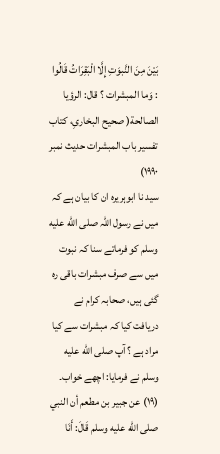بَيْنَ مِنَ النَّبوَتِ إِلَّا الْبَقِرَاتُ قَالُوا : وَما المبشرات ؟ قال: الرؤيا الصالحة( صحیح البخاریِ، کتاب تفسیر باب المبشرات حدیث نمبر ۱۹۹۰)
سید نا ابوہریرہ ان کا بیان ہے کہ میں نے رسول اللہ صلى الله عليه وسلم کو فرماتے سنا کہ نبوت میں سے صرف مبشرات باقی رہ گئی ہیں، صحابہ کرام نے دریافت کیا کہ مبشرات سے کیا مراد ہے ؟ آپ صلى الله عليه وسلم نے فرمایا: اچھے خواب۔
(۱۹) عن جبیر بن مطعم أن النبي صلى الله عليه وسلم قَالَ: أَنَا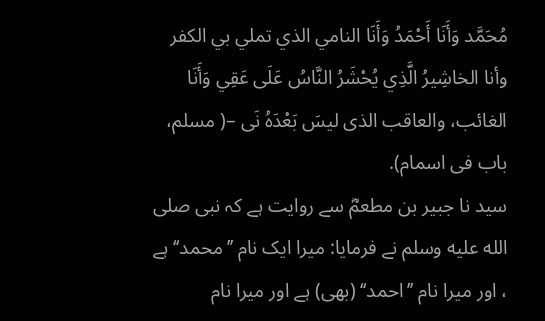مُحَمَّد وَأَنَا أَحْمَدُ وَأَنَا النامي الذي تملي بي الكفر وأنا الخاشِيرُ الَّذِي يُحْشَرُ النَّاسُ عَلَى عَقِي وَأَنَا الغائب، والعاقب الذى ليسَ بَعْدَهُ نَى –( مسلم، باب فی اسمام).
سید نا جبیر بن مطعمؓ سے روایت ہے کہ نبی صلى الله عليه وسلم نے فرمایا: میرا ایک نام ’’محمد‘‘ ہے ، اور میرا نام ’’احمد‘‘ (بھی) ہے اور میرا نام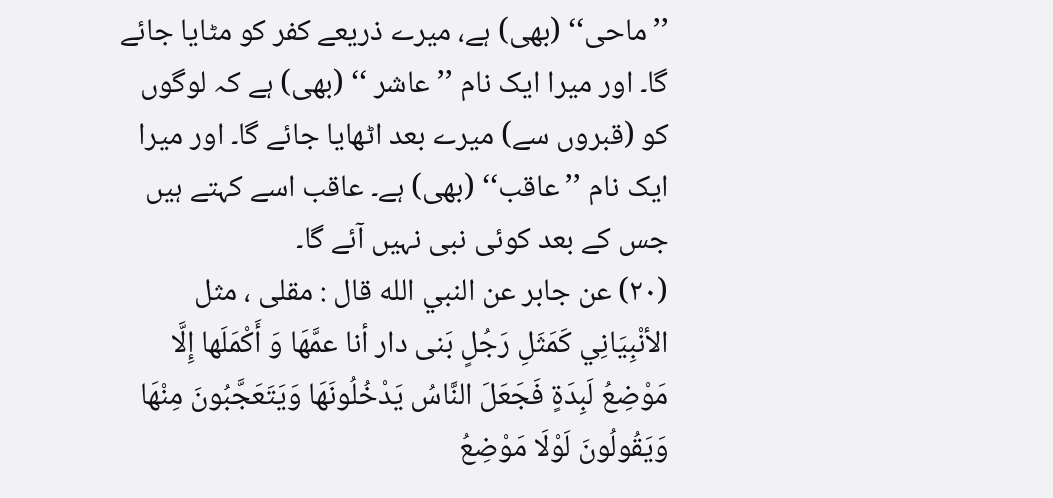’’ماحی‘‘ (بھی) ہے، میرے ذریعے کفر کو مٹایا جائے گا۔ اور میرا ایک نام ’’عاشر ‘‘ (بھی) ہے کہ لوگوں کو (قبروں سے) میرے بعد اٹھایا جائے گا۔ اور میرا ایک نام ’’عاقب‘‘ (بھی) ہے۔ عاقب اسے کہتے ہیں جس کے بعد کوئی نبی نہیں آئے گا۔
(۲۰) عن جابر عن النبي الله قال : مقلى ، مثل الأنْبِيَانِي كَمَثَلِ رَجُلٍ بَنى دار أنا عمَّهَا وَ أَكْمَلَها إِلَّا مَوْضِعُ لَبِدَةٍ فَجَعَلَ النَّاسُ يَدْخُلُونَهَا وَيَتَعَجَّبُونَ مِنْهَا وَيَقُولُونَ لَوْلَا مَوْضِعُ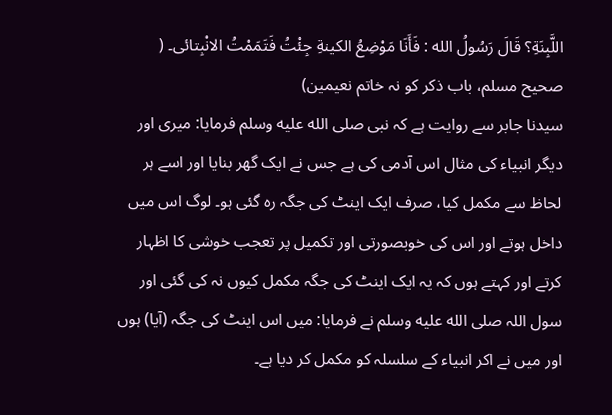اللَّبِنَةِ؟ قَالَ رَسُولُ الله : فَأَنَا مَوْضِعُ الكينةِ جِئْتُ فَتَمَمْتُ الانْبِتائی۔ ( صحیح مسلم، باب ذکر کو نہ خاتم نعیمین)
سیدنا جابر سے روایت ہے کہ نبی صلى الله عليه وسلم فرمایا: میری اور دیگر انبیاء کی مثال اس آدمی کی ہے جس نے ایک گھر بنایا اور اسے ہر لحاظ سے مکمل کیا، صرف ایک اینٹ کی جگہ رہ گئی ہو۔ لوگ اس میں داخل ہوتے اور اس کی خوبصورتی اور تکمیل پر تعجب خوشی کا اظہار کرتے اور کہتے ہوں کہ یہ ایک اینٹ کی جگہ مکمل کیوں نہ کی گئی اور سول اللہ صلى الله عليه وسلم نے فرمایا: میں اس اینٹ کی جگہ (آیا) ہوں اور میں نے اکر انبیاء کے سلسلہ کو مکمل کر دیا ہے۔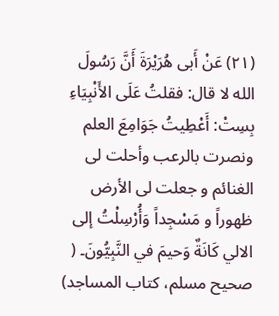(۲۱) عَنْ أَبی هُرَيْرَةَ أَنَّ رَسُولَ الله لا قال: فقلتُ عَلَى الأَنْبِيَاءِ بِسِتْ: أَعْطِيتُ جَوَامِعَ العلم ونصرت بالرعب وأحلت لى الغنائم و جعلت لى الأرض ظهوراً و مَسْجِداً وَأُرْسِلْتُ إلى الالي كَانَةٌ وَحيمَ في النَّبِيُّونَ۔ ( صحیح مسلم، کتاب المساجد)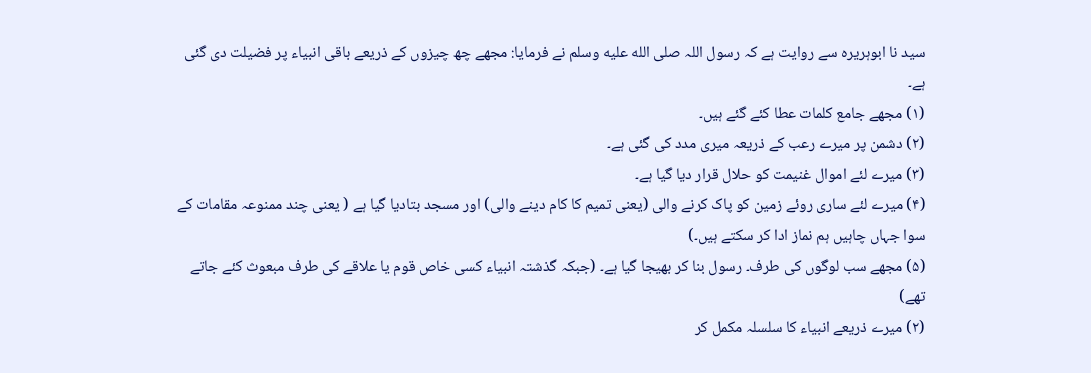سید نا ابوہریرہ سے روایت ہے کہ رسول اللہ صلى الله عليه وسلم نے فرمایا: مجھے چھ چیزوں کے ذریعے باقی انبیاء پر فضیلت دی گئی ہے۔
(۱) مجھے جامع کلمات عطا کئے گئے ہیں۔
(۲) دشمن پر میرے رعب کے ذریعہ میری مدد کی گئی ہے۔
(۳) میرے لئے اموال غنیمت کو حلال قرار دیا گیا ہے۔
(۴) میرے لئے ساری روئے زمین کو پاک کرنے والی (یعنی تمیم کا کام دینے والی) اور مسجد بتادیا گیا ہے ( یعنی چند ممنوعہ مقامات کے سوا جہاں چاہیں ہم نماز ادا کر سکتے ہیں۔)
(۵) مجھے سب لوگوں کی طرف۔ رسول بنا کر بھیجا گیا ہے۔ (جبکہ گذشتہ انبیاء کسی خاص قوم یا علاقے کی طرف مبعوث کئے جاتے تھے)
(۲) میرے ذریعے انبیاء کا سلسلہ مکمل کر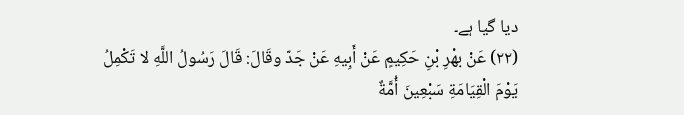دیا گیا ہے۔
(۲۲) عَنْ بهْرِ بْنِ حَكِيمٍ عَنْ أَبِيهِ عَنْ جَدّ وقَالَ: قَالَ رَسُولُ اللَّهِ لا تَكْمِلُ يَوْمَ الْقِيَامَةِ سَبْعِينَ أُمَّةٌ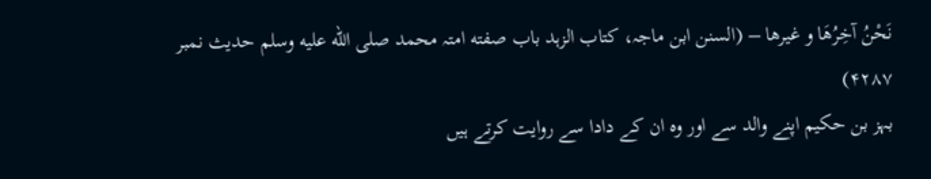نَحْنُ آخِرُهَا و غيرها – (السنن ابن ماجہ، کتاب الزہد باب صفته امتہ محمد صلى الله عليه وسلم حدیث نمبر ۴۲۸۷)
بہز بن حکیم اپنے والد سے اور وہ ان کے دادا سے روایت کرتے ہیں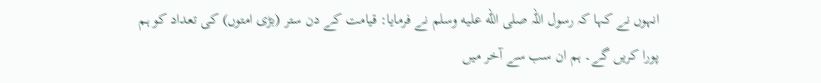انہوں نے کہا کہ رسول اللہ صلى الله عليه وسلم نے فرمایا: قیامت کے دن ستر (بڑی امتوں) کی تعداد کو ہم پورا کریں گے۔ ہم ان سب سے آخر میں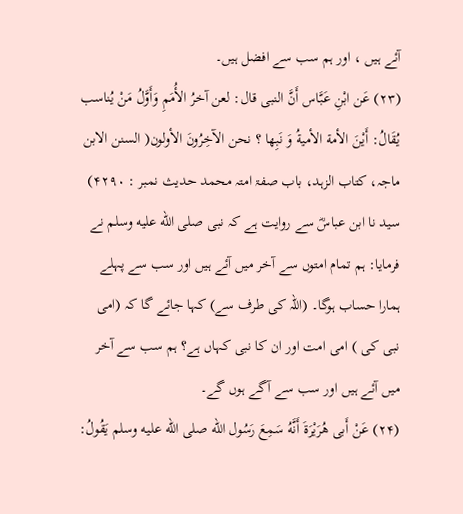آئے ہیں ، اور ہم سب سے افضل ہیں۔
(۲۳) عَن ابْنِ عَبَّاس أَنَّ النبی قال: لعن آخرُ الأُمَمِ وَأَوَّلُ مَنْ يُناسب يُقَالُ: أَيْنَ الأمة الأميةُ وَ نَبِها ؟ نحن الآخِرُونَ الأولون( السنن الابن ماجہ، کتاب الزہد، باب صفۃ امتہ محمد حدیث نمبر : ۴۲۹۰)
سید نا ابن عباسؓ سے روایت ہے کہ نبی صلى الله عليه وسلم نے فرمایا: ہم تمام امتوں سے آخر میں آئے ہیں اور سب سے پہلے ہمارا حساب ہوگا۔ (اللہ کی طرف سے) کہا جائے گا کہ (امی نبی کی ) امی امت اور ان کا نبی کہاں ہے؟ ہم سب سے آخر میں آئے ہیں اور سب سے آگے ہوں گے۔
(۲۴) عَنْ أَبی هُرَيْرَةَ أَنَّهُ سَمِعَ رَسُول الله صلى الله عليه وسلم يَقُولُ: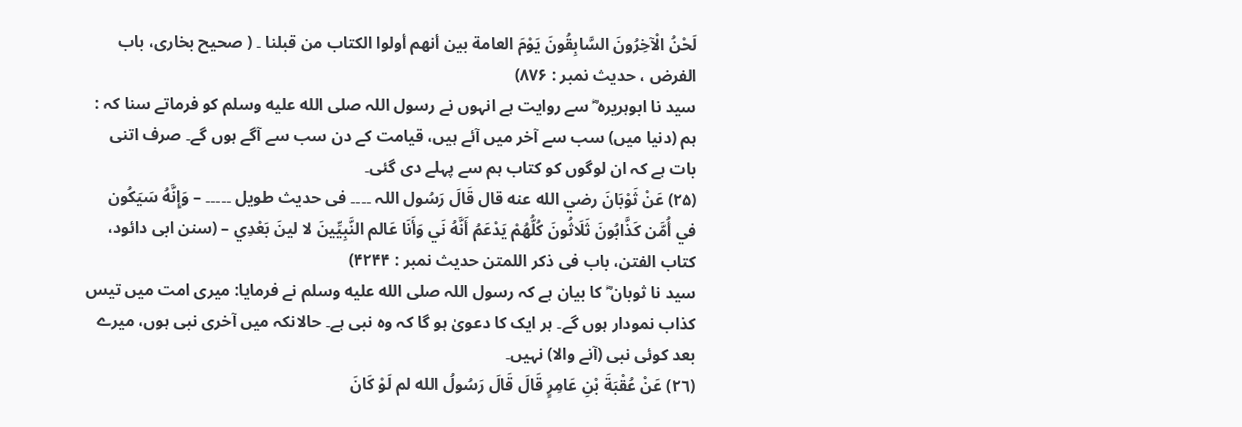لَحْنُ الْآخِرُونَ السَّابِقُونَ يَوْمَ العامة بين أنهم أولوا الكتاب من قبلنا ۔ ( صحیح بخاری، باب الفرض ، حدیث نمبر : ۸۷۶)
سید نا ابوہریرہ ؓ سے روایت ہے انہوں نے رسول اللہ صلى الله عليه وسلم کو فرماتے سنا کہ : ہم (دنیا میں) سب سے آخر میں آئے ہیں، قیامت کے دن سب سے آگے ہوں گے۔ صرف اتنی بات ہے کہ ان لوگوں کو کتاب ہم سے پہلے دی گئی۔
(۲۵) عَنْ ثَوْبَانَ رضي الله عنه قال قَالَ رَسُول اللہ ۔۔۔۔ فی حدیث طویل ۔۔۔۔۔ – وَإِنَّهُ سَيَكُون في أُمَّن كَذَّابُونَ ثَلَاثُونَ كُلُّهُمْ يَدْعَمُ أَنَّهُ نَي وَأَنَا عَالم النَّبِيِّينَ لا لينَ بَعْدِي – (سنن ابی دائود، کتاب الفتن، باب فی ذکر اللمتن حدیث نمبر : ۴۲۴۴)
سید نا ثوبان ؓ کا بیان ہے کہ رسول اللہ صلى الله عليه وسلم نے فرمایا: میری امت میں تیس کذاب نمودار ہوں گے۔ ہر ایک کا دعویٰ ہو گا کہ وہ نبی ہے۔ حالانکہ میں آخری نبی ہوں، میرے بعد کوئی نبی (آنے والا) نہیں۔
(٢٦) عَنْ عُقْبَةَ بْنِ عَامِرٍ قَالَ قَالَ رَسُولُ الله لم لَوْ كَانَ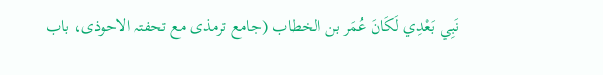نَبِي بَعْدِي لَكَانَ عُمَر بن الخطاب (جامع ترمذی مع تحفتہ الاحوذی، باب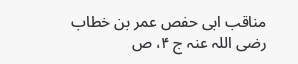مناقب ابی حفص عمر بن خطاب رضی اللہ عنہ ج ۴، ص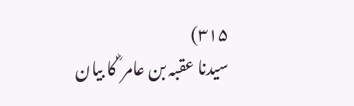۳۱۵)
سیدنا عقبہ بن عامر ؓ کا بیان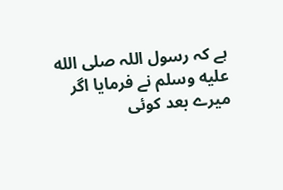ہے کہ رسول اللہ صلى الله عليه وسلم نے فرمایا اگر میرے بعد کوئی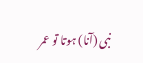نبی (آنا) ہوتا تو عمر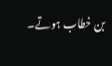بن خطاب ہوتے۔